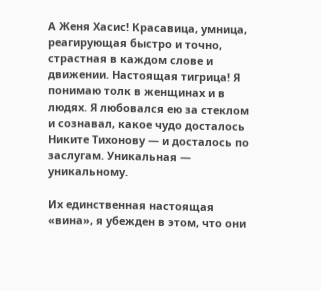А Женя Хасис! Красавица, умница, реагирующая быстро и точно, страстная в каждом слове и движении. Настоящая тигрица! Я понимаю толк в женщинах и в людях. Я любовался ею за стеклом и сознавал, какое чудо досталось Никите Тихонову — и досталось по заслугам. Уникальная — уникальному.

Их единственная настоящая «вина», я убежден в этом, что они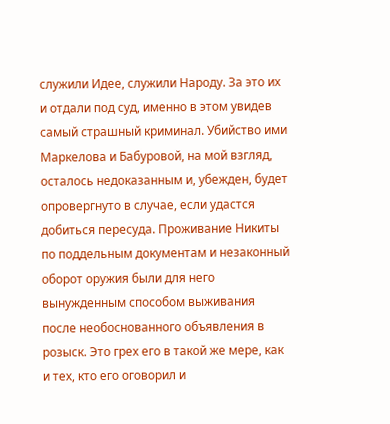служили Идее, служили Народу. За это их и отдали под суд, именно в этом увидев самый страшный криминал. Убийство ими Маркелова и Бабуровой, на мой взгляд, осталось недоказанным и, убежден, будет опровергнуто в случае, если удастся добиться пересуда. Проживание Никиты по поддельным документам и незаконный оборот оружия были для него вынужденным способом выживания после необоснованного объявления в розыск. Это грех его в такой же мере, как и тех, кто его оговорил и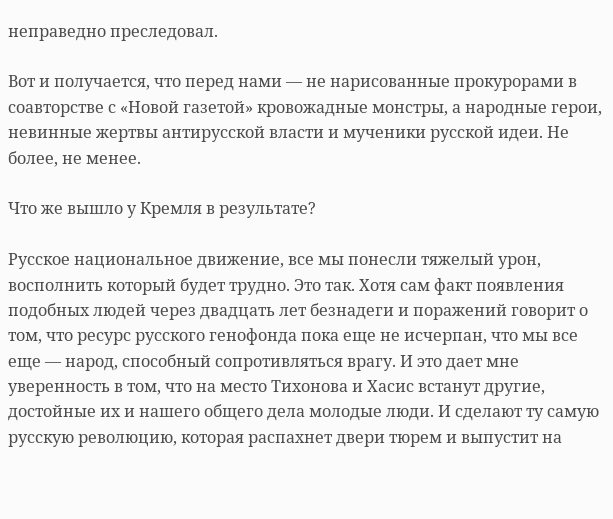неправедно преследовал.

Вот и получается, что перед нами — не нарисованные прокурорами в соавторстве с «Новой газетой» кровожадные монстры, а народные герои, невинные жертвы антирусской власти и мученики русской идеи. Не более, не менее.

Что же вышло у Кремля в результате?

Русское национальное движение, все мы понесли тяжелый урон, восполнить который будет трудно. Это так. Хотя сам факт появления подобных людей через двадцать лет безнадеги и поражений говорит о том, что ресурс русского генофонда пока еще не исчерпан, что мы все еще — народ, способный сопротивляться врагу. И это дает мне уверенность в том, что на место Тихонова и Хасис встанут другие, достойные их и нашего общего дела молодые люди. И сделают ту самую русскую революцию, которая распахнет двери тюрем и выпустит на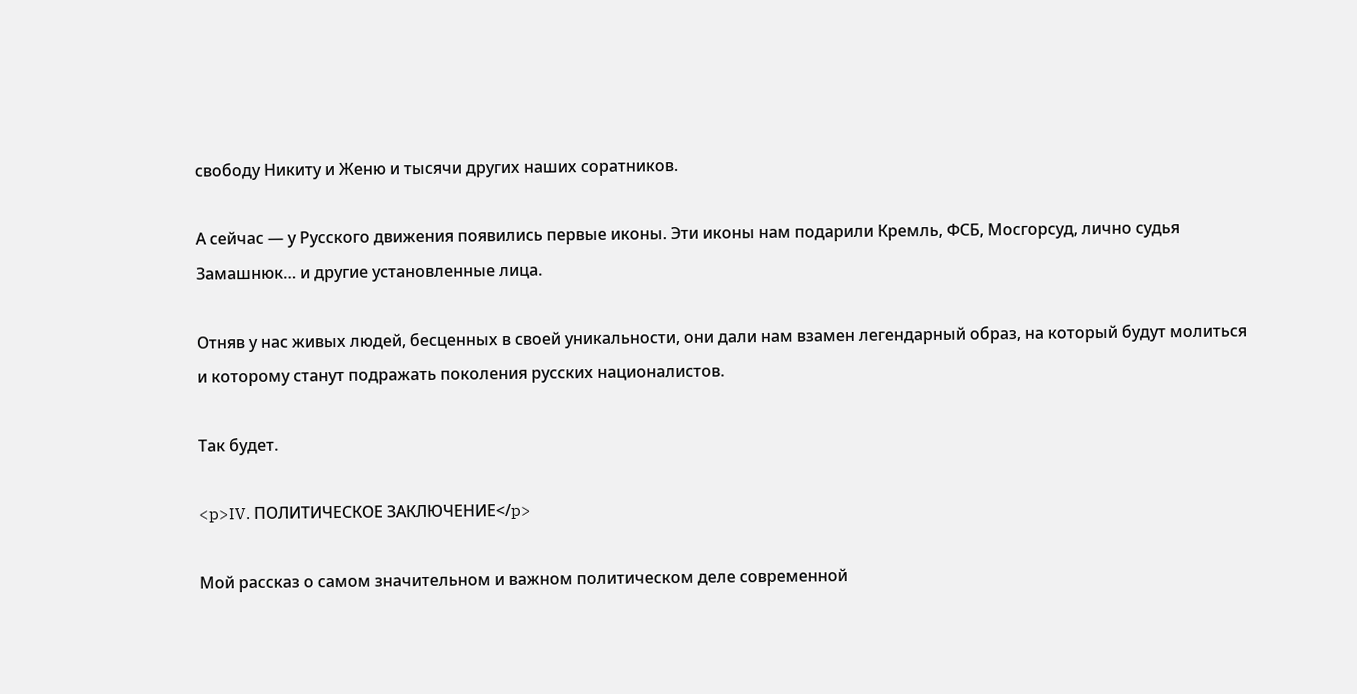свободу Никиту и Женю и тысячи других наших соратников.

А сейчас — у Русского движения появились первые иконы. Эти иконы нам подарили Кремль, ФСБ, Мосгорсуд, лично судья Замашнюк… и другие установленные лица.

Отняв у нас живых людей, бесценных в своей уникальности, они дали нам взамен легендарный образ, на который будут молиться и которому станут подражать поколения русских националистов.

Так будет.

<p>IV. ПОЛИТИЧЕСКОЕ ЗАКЛЮЧЕНИЕ</p>

Мой рассказ о самом значительном и важном политическом деле современной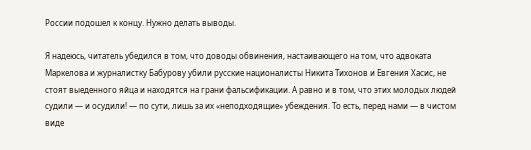России подошел к концу. Нужно делать выводы.

Я надеюсь, читатель убедился в том, что доводы обвинения, настаивающего на том, что адвоката Маркелова и журналистку Бабурову убили русские националисты Никита Тихонов и Евгения Хасис, не стоят выеденного яйца и находятся на грани фальсификации. А равно и в том, что этих молодых людей судили — и осудили! — по сути, лишь за их «неподходящие» убеждения. То есть, перед нами — в чистом виде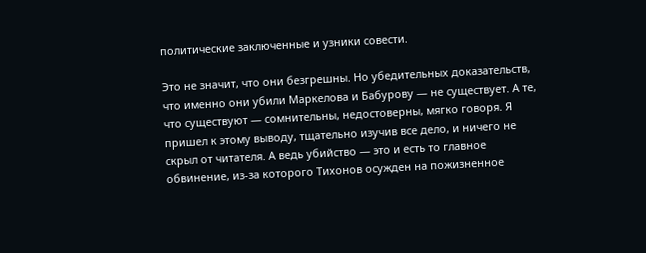политические заключенные и узники совести.

Это не значит, что они безгрешны. Но убедительных доказательств, что именно они убили Маркелова и Бабурову — не существует. А те, что существуют — сомнительны, недостоверны, мягко говоря. Я пришел к этому выводу, тщательно изучив все дело, и ничего не скрыл от читателя. А ведь убийство — это и есть то главное обвинение, из-за которого Тихонов осужден на пожизненное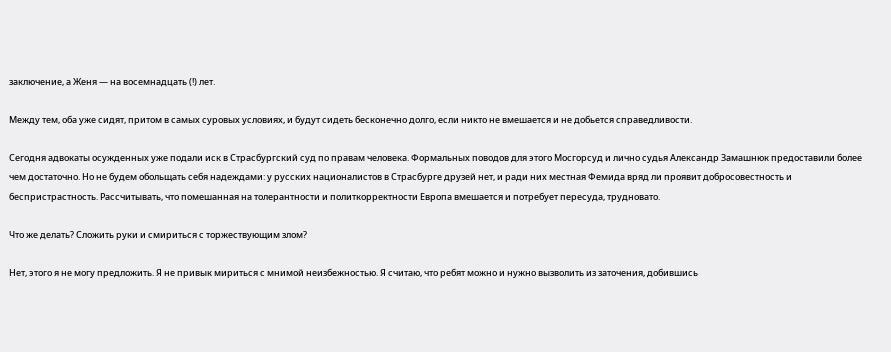заключение, а Женя — на восемнадцать (!) лет.

Между тем, оба уже сидят, притом в самых суровых условиях, и будут сидеть бесконечно долго, если никто не вмешается и не добьется справедливости.

Сегодня адвокаты осужденных уже подали иск в Страсбургский суд по правам человека. Формальных поводов для этого Мосгорсуд и лично судья Александр Замашнюк предоставили более чем достаточно. Но не будем обольщать себя надеждами: у русских националистов в Страсбурге друзей нет, и ради них местная Фемида вряд ли проявит добросовестность и беспристрастность. Рассчитывать, что помешанная на толерантности и политкорректности Европа вмешается и потребует пересуда, трудновато.

Что же делать? Сложить руки и смириться с торжествующим злом?

Нет, этого я не могу предложить. Я не привык мириться с мнимой неизбежностью. Я считаю, что ребят можно и нужно вызволить из заточения, добившись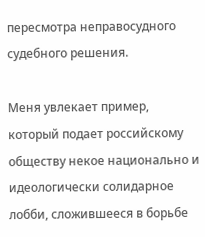пересмотра неправосудного судебного решения.

Меня увлекает пример, который подает российскому обществу некое национально и идеологически солидарное лобби, сложившееся в борьбе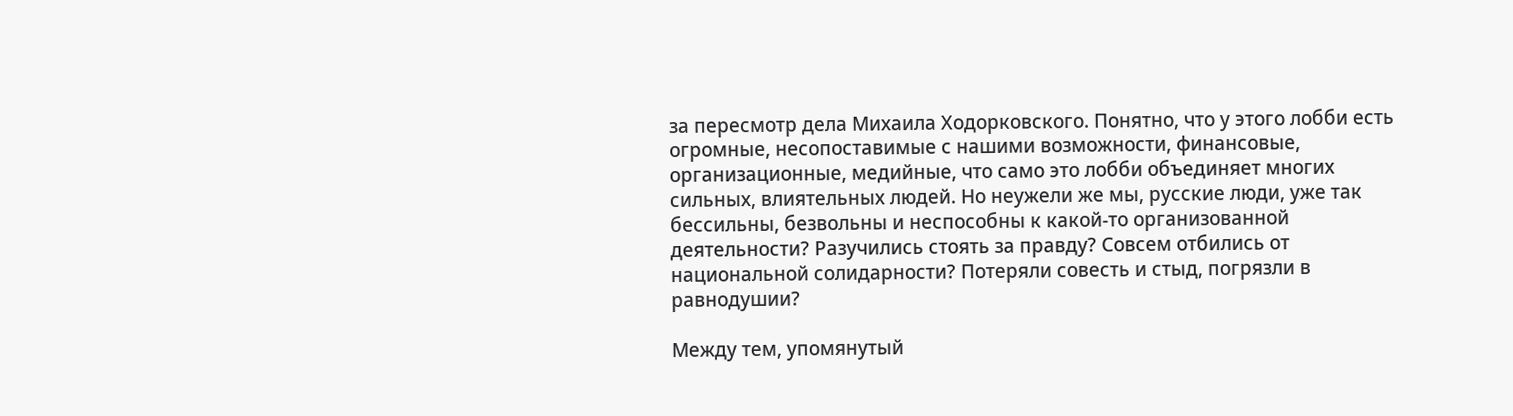за пересмотр дела Михаила Ходорковского. Понятно, что у этого лобби есть огромные, несопоставимые с нашими возможности, финансовые, организационные, медийные, что само это лобби объединяет многих сильных, влиятельных людей. Но неужели же мы, русские люди, уже так бессильны, безвольны и неспособны к какой-то организованной деятельности? Разучились стоять за правду? Совсем отбились от национальной солидарности? Потеряли совесть и стыд, погрязли в равнодушии?

Между тем, упомянутый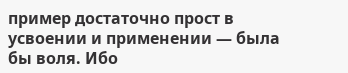пример достаточно прост в усвоении и применении — была бы воля. Ибо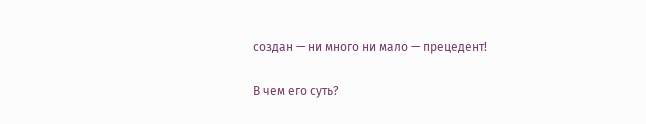создан — ни много ни мало — прецедент!

В чем его суть?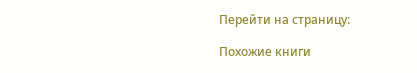Перейти на страницу:

Похожие книги